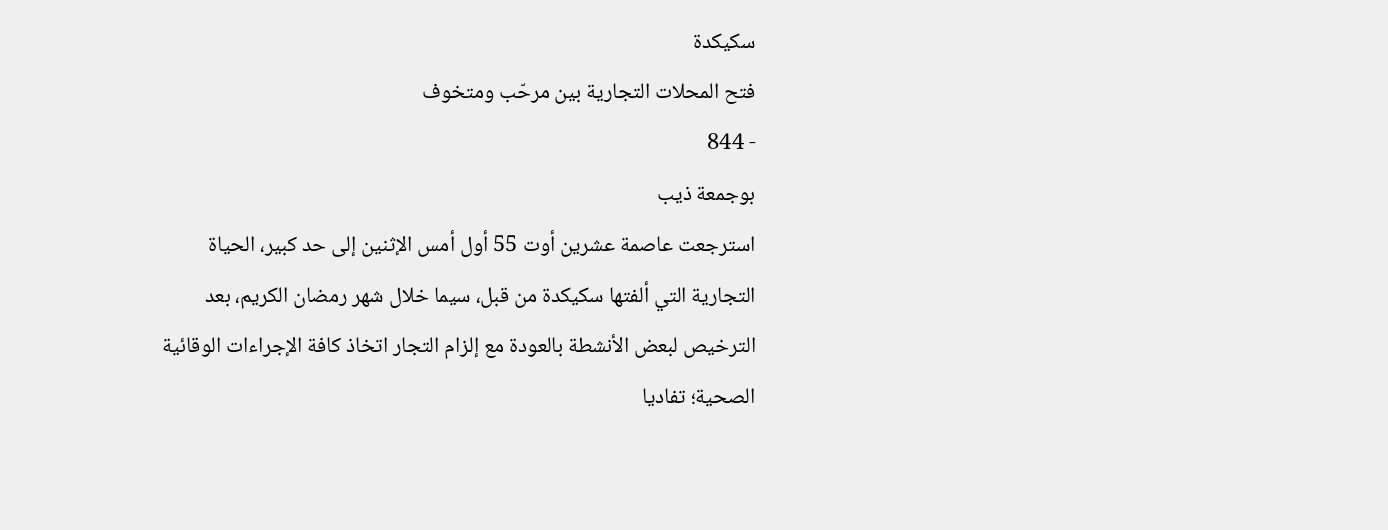سكيكدة
فتح المحلات التجارية بين مرحّب ومتخوف
- 844
بوجمعة ذيب
استرجعت عاصمة عشرين أوت 55 أول أمس الإثنين إلى حد كبير، الحياة التجارية التي ألفتها سكيكدة من قبل، سيما خلال شهر رمضان الكريم، بعد الترخيص لبعض الأنشطة بالعودة مع إلزام التجار اتخاذ كافة الإجراءات الوقائية الصحية؛ تفاديا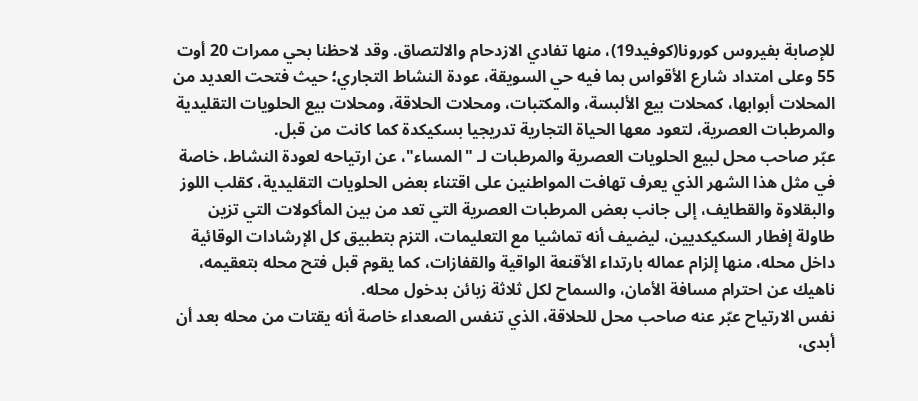للإصابة بفيروس كورونا(كوفيد19)، منها تفادي الازدحام والالتصاق. وقد لاحظنا بحي ممرات 20 أوت 55 وعلى امتداد شارع الأقواس بما فيه حي السويقة، عودة النشاط التجاري؛ حيث فتحت العديد من المحلات أبوابها، كمحلات بيع الألبسة، والمكتبات، ومحلات الحلاقة، ومحلات بيع الحلويات التقليدية والمرطبات العصرية، لتعود معها الحياة التجارية تدريجيا بسكيكدة كما كانت من قبل.
عبّر صاحب محل لبيع الحلويات العصرية والمرطبات لـ "المساء"، عن ارتياحه لعودة النشاط، خاصة في مثل هذا الشهر الذي يعرف تهافت المواطنين على اقتناء بعض الحلويات التقليدية، كقلب اللوز والبقلاوة والقطايف، إلى جانب بعض المرطبات العصرية التي تعد من بين المأكولات التي تزين طاولة إفطار السكيكديين، ليضيف أنه تماشيا مع التعليمات، التزم بتطبيق كل الإرشادات الوقائية داخل محله، منها إلزام عماله بارتداء الأقنعة الواقية والقفازات، كما يقوم قبل فتح محله بتعقيمه، ناهيك عن احترام مسافة الأمان، والسماح لكل ثلاثة زبائن بدخول محله.
نفس الارتياح عبّر عنه صاحب محل للحلاقة، الذي تنفس الصعداء خاصة أنه يقتات من محله بعد أن أبدى،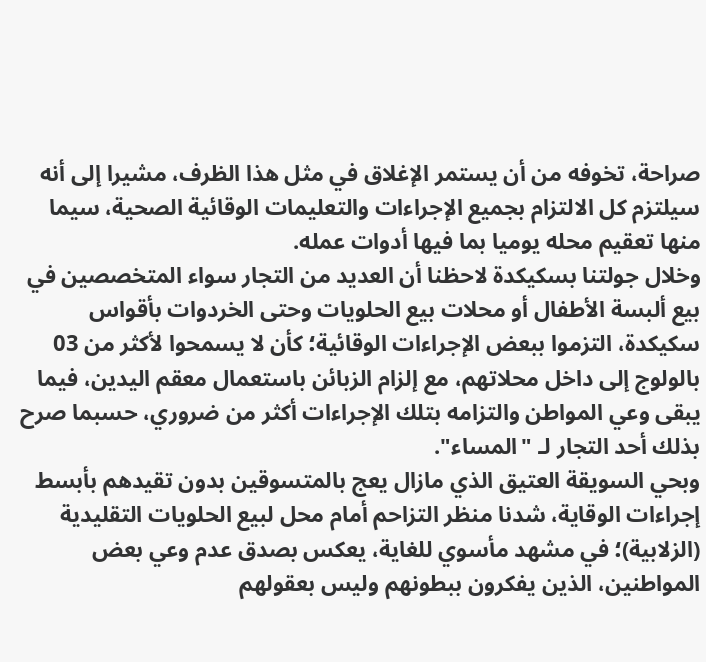صراحة، تخوفه من أن يستمر الإغلاق في مثل هذا الظرف، مشيرا إلى أنه سيلتزم كل الالتزام بجميع الإجراءات والتعليمات الوقائية الصحية، سيما منها تعقيم محله يوميا بما فيها أدوات عمله.
وخلال جولتنا بسكيكدة لاحظنا أن العديد من التجار سواء المتخصصين في بيع ألبسة الأطفال أو محلات بيع الحلويات وحتى الخردوات بأقواس سكيكدة، التزموا ببعض الإجراءات الوقائية؛ كأن لا يسمحوا لأكثر من 03 بالولوج إلى داخل محلاتهم، مع إلزام الزبائن باستعمال معقم اليدين، فيما يبقى وعي المواطن والتزامه بتلك الإجراءات أكثر من ضروري، حسبما صرح بذلك أحد التجار لـ "المساء".
وبحي السويقة العتيق الذي مازال يعج بالمتسوقين بدون تقيدهم بأبسط إجراءات الوقاية، شدنا منظر التزاحم أمام محل لبيع الحلويات التقليدية (الزلابية)؛ في مشهد مأسوي للغاية، يعكس بصدق عدم وعي بعض المواطنين، الذين يفكرون ببطونهم وليس بعقولهم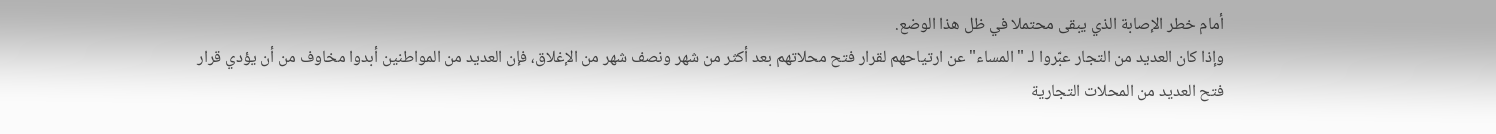أمام خطر الإصابة الذي يبقى محتملا في ظل هذا الوضع.
وإذا كان العديد من التجار عبّروا لـ "المساء" عن ارتياحهم لقرار فتح محلاتهم بعد أكثر من شهر ونصف شهر من الإغلاق، فإن العديد من المواطنين أبدوا مخاوف من أن يؤدي قرار فتح العديد من المحلات التجارية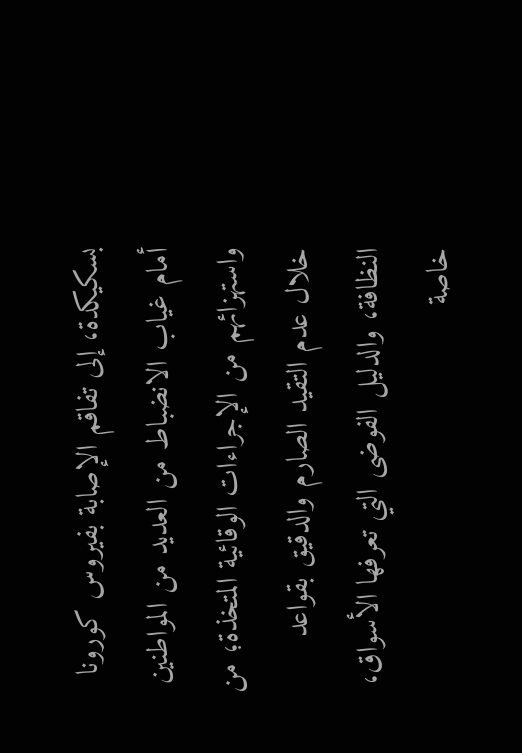بسكيكدة، إلى تفاقم الإصابة بفيروس كورونا أمام غياب الانضباط من العديد من المواطنين واستهزائهم من الإجراءات الوقائية المتخذة؛ من خلال عدم التقيد الصارم والدقيق بقواعد النظافة، والدليل الفوضى التي تعرفها الأسواق، خاصة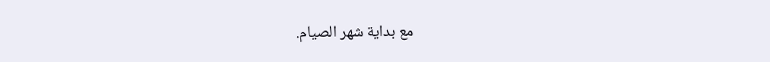مع بداية شهر الصيام.